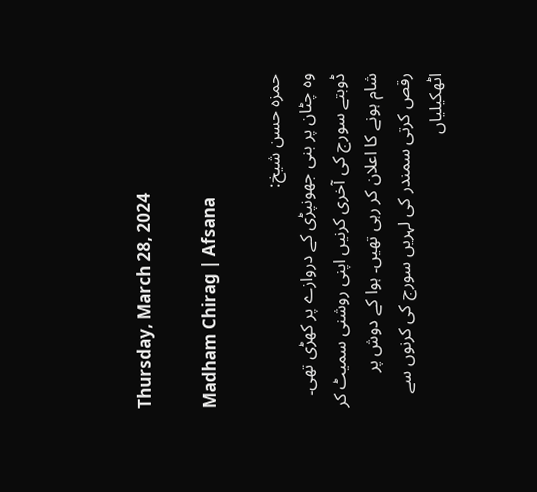Thursday, March 28, 2024

Madham Chirag | Afsana

حمزہ حسن شیخ:
وہ چٹان پر بنی جھونپڑی کے دروازے پر کھڑی تھی۔ ڈوبتے سورج کی آخری کرنیں اپنی روشنی سمیٹ کر شام ہونے کا اعلان کر رہی تھیں۔ ہوا کے دوش پر رقص کرتی سمندر کی لہریں سورج کی کرنوں سے اٹھکیلیاں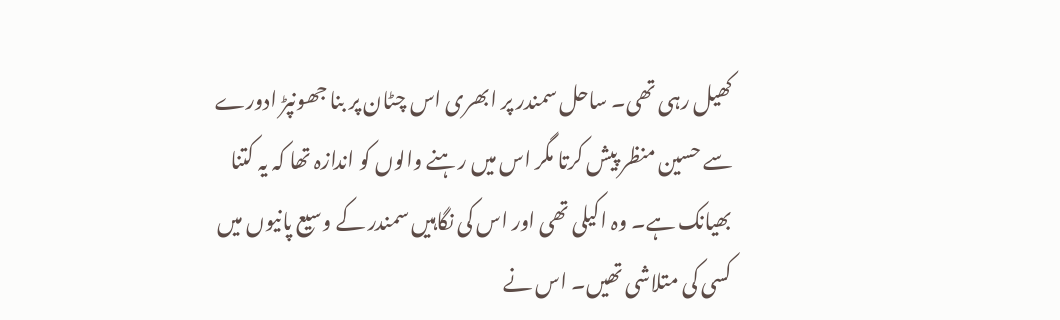کھیل رہی تھی۔ ساحل سمندر پر ابھری اس چٹان پر بنا جھونپڑ ادورے سے حسین منظر پیش کرتا مگر اس میں رہنے والوں کو اندازہ تھا کہ یہ کتنا بھیانک ہے۔ وہ اکیلی تھی اور اس کی نگاہیں سمندر کے وسیع پانیوں میں کسی کی متلاشی تھیں۔ اس نے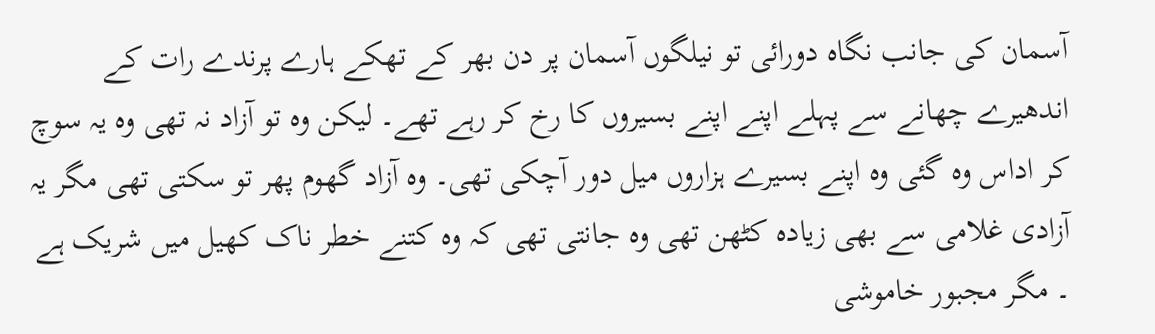آسمان کی جانب نگاہ دورائی تو نیلگوں آسمان پر دن بھر کے تھکے ہارے پرندے رات کے اندھیرے چھانے سے پہلے اپنے اپنے بسیروں کا رخ کر رہے تھے۔ لیکن وہ تو آزاد نہ تھی وہ یہ سوچ کر اداس وہ گئی وہ اپنے بسیرے ہزاروں میل دور آچکی تھی۔ وہ آزاد گھوم پھر تو سکتی تھی مگر یہ آزادی غلامی سے بھی زیادہ کٹھن تھی وہ جانتی تھی کہ وہ کتنے خطر ناک کھیل میں شریک ہے ۔ مگر مجبور خاموشی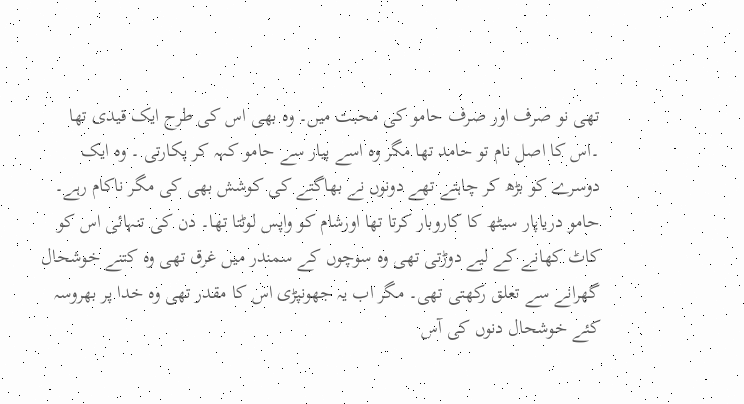تھی نو صرف اور صرف حامو کی محبت میں۔ وہ بھی اس کی طرح ایک قیدی تھا ۔اس کا اصل نام تو حامد تھا مگر وہ اسے پیار سے حامو کہہ کر پکارتی ۔ وہ ایک دوسرے کو بڑھ کر چاہتے تھے دونوں نے بھاگتے کی کوشش بھی کی مگر ناکام رہے۔ حامو دریاپار سیٹھ کا کاروبار کرتا تھا اورشام کو واپس لوٹتا تھا۔ دن کی تنہائی اس کو کاٹ کھانے کے لیے دوڑتی تھی وہ سوچوں کے سمندر میں غرق تھی وہ کتنے خوشحال گھرانے سے تعلق رکھتی تھی۔ مگر اب یہ جھونپڑی اس کا مقدر تھی وہ خدا پر بھروسہ کئے خوشحال دنوں کی آس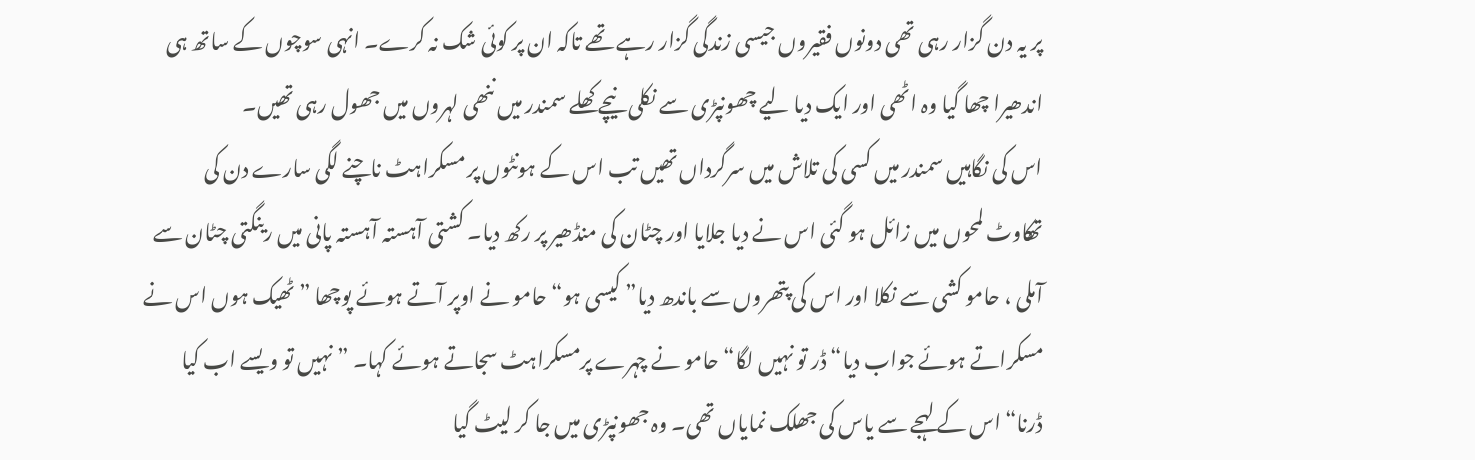پر یہ دن گزار رہی تھی دونوں فقیروں جیسی زندگی گزار رہے تھے تاکہ ان پر کوئی شک نہ کرے۔ انہی سوچوں کے ساتھ ہی اندھیرا چھا گیا وہ اٹھی اور ایک دیا لیے چھونپڑی سے نکلی نیچے کھلے سمندر میں ننھی لہروں میں جھول رہی تھیں۔
اس کی نگاہیں سمندر میں کسی کی تلاش میں سرگرداں تھیں تب اس کے ہونٹوں پر مسکراہٹ ناچنے لگی سارے دن کی تھکاوٹ لمحوں میں زائل ہو گئی اس نے دیا جلایا اور چٹان کی منڈھیر پر رکھ دیا۔ کشتی آہستہ آہستہ پانی میں رینگتی چٹان سے آملی ، حامو کشی سے نکلا اور اس کی پتھروں سے باندھ دیا” کیسی ہو“ حامو نے اوپر آتے ہوئے پوچھا ”ٹھیک ہوں اس نے مسکراتے ہوئے جواب دیا“ ڈر تو نہیں لگا“ حامو نے چہرے پرمسکراہٹ سجاتے ہوئے کہا۔ ” نہیں تو ویسے اب کیا ڈرنا“ اس کے لہجے سے یاس کی جھلک نمایاں تھی۔ وہ جھونپڑی میں جا کر لیٹ گیا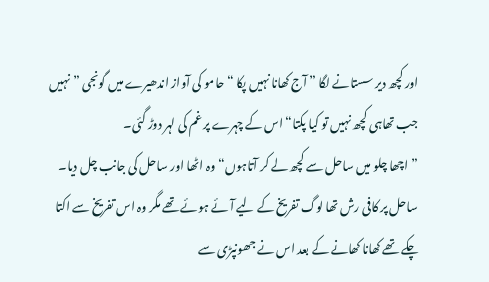اور کچھ دیر سستانے لگا ” آج کھانا نہیں پکا “ حامو کی آواز اندھیرے میں گونجی ”نہیں جب تھاہی کچھ نہیں تو کیا پکتا“ اس کے چہرے پر غم کی لہر دوڑ گئی۔
”اچھا چلو میں ساحل سے کچھ لے کر آتاہوں“ وہ اٹھا اور ساحل کی جانب چل دیا۔ ساحل پر کافی رش تھا لوگ تفریخ کے لیے آئے ہوئے تھے مگر وہ اس تفریخ سے اکتا چکے تھے کھانا کھانے کے بعد اس نے جھونپڑی سے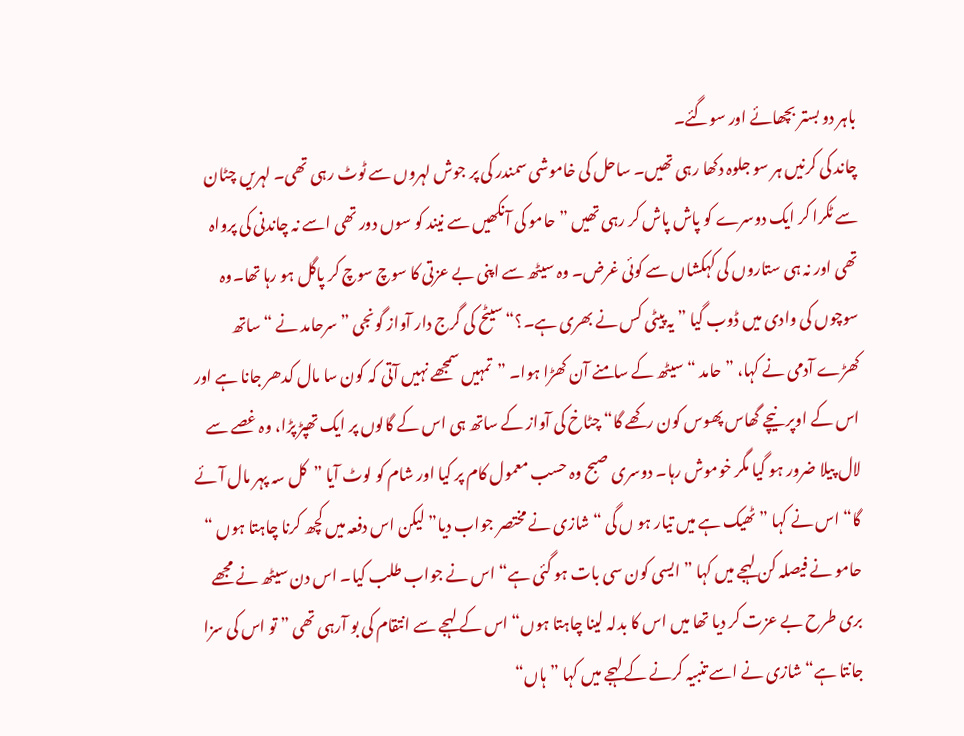باہر دو بستر بچھائے اور سوگئے۔
چاند کی کرنیں ہر سو جلوہ دکھا رہی تھیں۔ ساحل کی خاموشی سمندر کی پر جوش لہروں سے ٹوٹ رہی تھی۔ لہریں چٹان سے ٹکرا کر ایک دوسرے کو پاش پاش کر رہی تھیں ”حامو کی آنکھیں سے نیند کو سوں دور تھی اسے نہ چاندنی کی پرواہ تھی اور نہ ہی ستاروں کی کہکشاں سے کوئی غرض۔ وہ سیٹھ سے اپنی بے عزتی کا سوچ سوچ کر پاگل ہو رہا تھا۔وہ سوچوں کی وادی میں ڈوب گیا ” یہ پیٹی کس نے بھری ہے۔؟“ سیٹح کی گرج دار آواز گونجی ” سرحامد نے “ ساتھ کھڑے آدمی نے کہا، ”حامد “ سیٹھ کے سامنے آن کھڑا ہوا۔ ”تمہیں سمجھے نہیں آتی کہ کون سا مال کدھر جانا ہے اور اس کے اوپر نیچے گھاس پھوس کون رکھے گا“ چٹاخ کی آواز کے ساتھ ہی اس کے گالوں پر ایک تھپڑ پڑا، وہ غصے سے لال پیلا ضرور ہو گیا مگر خوموش رہا۔ دوسری صبح وہ حسب معمول کام پر کیا اور شام کو لوٹ آیا ”کل سہ پہر مال آئے گا“ اس نے کہا ”ٹھیک ہے میں تیار ہو ں گی “ شازی نے مختصر جواب دیا” لیکن اس دفعہ میں کچھ کرنا چاہتا ہوں “ حامو نے فیصلہ کن لہجے میں کہا ” ایسی کون سی بات ہو گئی ہے“ اس نے جواب طلب کیا۔ اس دن سیٹھ نے مجھے بری طرح بے عزت کر دیا تھا میں اس کا بدلہ لینا چاہتا ہوں“ اس کے لہجے سے انتقام کی بو آرہی تھی ” تو اس کی سزا جانتا ہے“ شازی نے اسے تنبیہ کرنے کے لہجے میں کہا ”ہاں“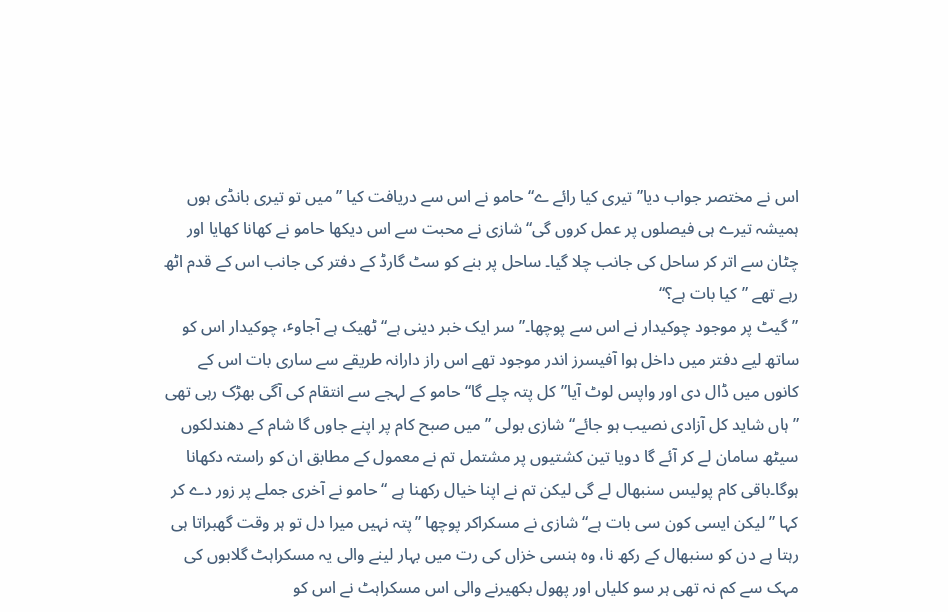اس نے مختصر جواب دیا” تیری کیا رائے ے“ حامو نے اس سے دریافت کیا ”میں تو تیری بانڈی ہوں ہمیشہ تیرے ہی فیصلوں پر عمل کروں گی“شازی نے محبت سے اس دیکھا حامو نے کھانا کھایا اور چٹان سے اتر کر ساحل کی جانب چلا گیا۔ ساحل پر بنے کو سٹ گارڈ کے دفتر کی جانب اس کے قدم اٹھ رہے تھے ”کیا بات ہے؟“
”گیٹ پر موجود چوکیدار نے اس سے پوچھا۔”سر ایک خبر دینی ہے“ ٹھیک ہے آجاوٴ، چوکیدار اس کو ساتھ لیے دفتر میں داخل ہوا آفیسرز اندر موجود تھے اس راز دارانہ طریقے سے ساری بات اس کے کانوں میں ڈال دی اور واپس لوٹ آیا”کل پتہ چلے گا“ حامو کے لہجے سے انتقام کی آگی بھڑک رہی تھی ”ہاں شاید کل آزادی نصیب ہو جائے“ شازی بولی ” میں صبح کام پر اپنے جاوں گا شام کے دھندلکوں سیٹھ سامان لے کر آئے گا دویا تین کشتیوں پر مشتمل تم نے معمول کے مطابق ان کو راستہ دکھانا ہوگا۔باقی کام پولیس سنبھال لے گی لیکن تم نے اپنا خیال رکھنا ہے “ حامو نے آخری جملے پر زور دے کر کہا ”لیکن ایسی کون سی بات ہے“ شازی نے مسکراکر پوچھا ”پتہ نہیں میرا دل تو ہر وقت گھبراتا ہی رہتا ہے دن کو سنبھال کے رکھ نا، وہ ہنسی خزاں کی رت میں بہار لینے والی یہ مسکراہٹ گلابوں کی مہک سے کم نہ تھی ہر سو کلیاں اور پھول بکھیرنے والی اس مسکراہٹ نے اس کو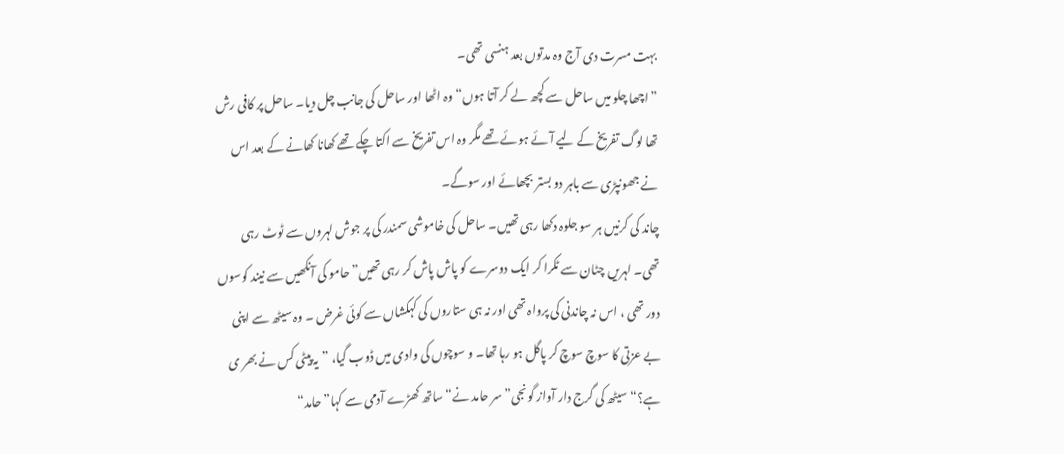بہت مسرت دی آج وہ مدتوں بعد ہنسی تھی۔
”اچھا چلو میں ساحل سے کچھ لے کر آتا ہوں“ وہ اٹھا اور ساحل کی جانب چل دیا۔ ساحل پر کافی رش تھا لوگ تفریخ کے لیے آئے ہوئے تھے مگر وہ اس تفریخ سے اکتا چکے تھے کھانا کھانے کے بعد اس نے جھونپڑی سے باہر دو بستر بچھائے اور سوگے۔
چاند کی کرنیں ہر سو جلوہ دکھا رہی تھیں۔ ساحل کی خاموشی سمندر کی پر جوش لہروں سے ٹوٹ رہی تھی۔ لہریں چٹان سے ٹکرا کر ایک دوسرے کو پاش پاش کر رہی تھیں”حامو کی آنکھیں سے نیند کوسوں دور تھی ، اس نہ چاندنی کی پرواہ تھی اور نہ ہی ستاروں کی کہکشاں سے کوئی غرض ۔ وہ سیٹھ سے اپنی بے عزتی کا سوچ سوچ کر پاگل ہو رہا تھا۔ و سوچوں کی وادی میں ڈوب گیا، ”یہ پیٹی کس نے بھر ی ہے؟“ سیٹھ کی گرج دار آواز گونجی”سر حامد نے“ ساتھ کھڑے آدمی سے کہا”حامد“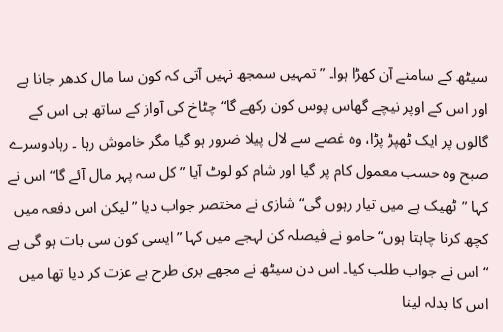سیٹھ کے سامنے آن کھڑا ہوا۔ ” تمہیں سمجھ نہیں آتی کہ کون سا مال کدھر جانا ہے اور اس کے اوپر نیچے گھاس پوس کون رکھے گا“ چٹاخ کی آواز کے ساتھ ہی اس کے گالوں پر ایک ٹھپڑ پڑا، وہ غصے سے لال پیلا ضرور ہو گیا مگر خاموش رہا ۔ رہادوسرے صبح وہ حسب معمول کام پر گیا اور شام کو لوٹ آیا ”کل سہ پہر مال آئے گا“ اس نے کہا ”ٹھیک ہے میں تیار رہوں گی“ شازی نے مختصر جواب دیا ”لیکن اس دفعہ میں کچھ کرنا چاہتا ہوں“ حامو نے فیصلہ کن لہجے میں کہا ”ایسی کون سی بات ہو گی ہے “اس نے جواب طلب کیا۔ اس دن سیٹھ نے مجھے بری طرح بے عزت کر دیا تھا میں اس کا بدلہ لینا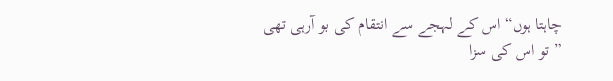چاہتا ہوں“ اس کے لہجے سے انتقام کی بو آرہی تھی ” تو اس کی سزا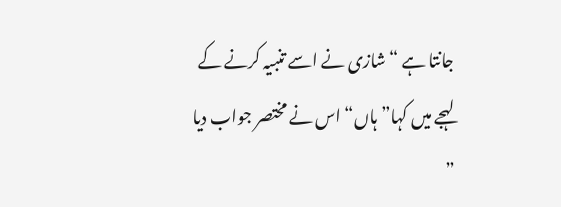جانتا ہے “ شازی نے اسے تنبیہ کرنے کے لہجے میں کہا”ہاں“ اس نے مختصر جواب دیا ”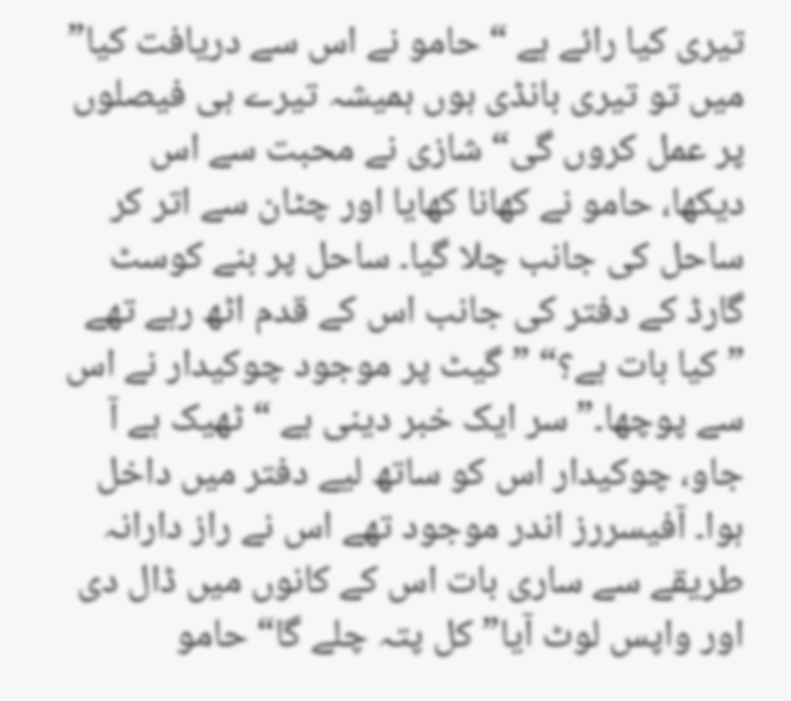تیری کیا رائے ہے “ حامو نے اس سے دریافت کیا” میں تو تیری بانڈی ہوں ہمیشہ تیرے ہی فیصلوں پر عمل کروں گی“ شازی نے محبت سے اس دیکھا، حامو نے کھانا کھایا اور چٹان سے اتر کر ساحل کی جانب چلا گیا۔ ساحل پر بنے کوسٹ گارڈ کے دفتر کی جانب اس کے قدم اٹھ رہے تھے ”کیا بات ہے؟“ ”گیٹ پر موجود چوکیدار نے اس سے پوچھا۔”سر ایک خبر دینی ہے “ ٹھیک ہے آ جاو، چوکیدار اس کو ساتھ لیے دفتر میں داخل ہوا۔ آفیسررز اندر موجود تھے اس نے راز دارانہ طریقے سے ساری بات اس کے کانوں میں ڈال دی اور واپس لوٹ آیا”کل پتہ چلے گا“ حامو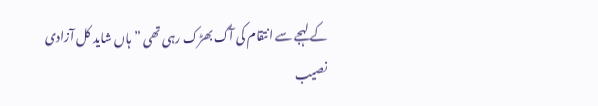کے لہجے سے انتقام کی آگ بھڑک رہی تھی ”ہاں شاید کل آزادی نصیب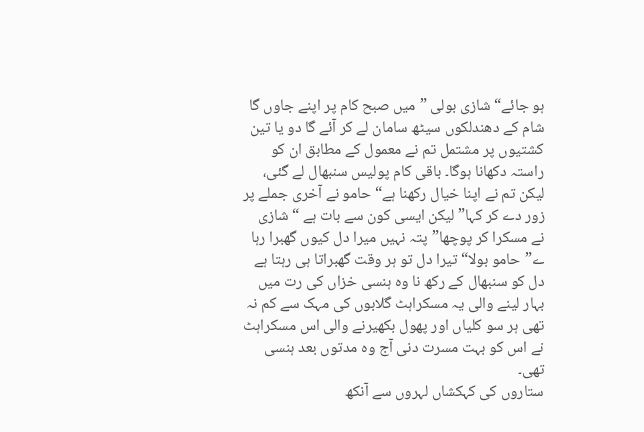ہو جائے“ شازی بولی ”میں صبح کام پر اپنے جاوں گا شام کے دھندلکوں سیٹھ سامان لے کر آئے گا دو یا تین کشتیوں پر مشتمل تم نے معمول کے مطابق ان کو راستہ دکھانا ہوگا۔ باقی کام پولیس سنبھال لے گئی، لیکن تم نے اپنا خیال رکھنا ہے“ حامو نے آخری جملے پر زور دے کر کہا”لیکن ایسی کون سے بات ہے “ شازی نے مسکرا کر پوچھا”پتہ نہیں میرا دل کیوں گھبرا رہا ے”حامو بولا“ تیرا دل تو ہر وقت گھبراتا ہی رہتا ہے دل کو سنبھال کے رکھ نا وہ ہنسی خزاں کی رت میں بہار لینے والی یہ مسکراہٹ گلابوں کی مہک سے کم نہ تھی ہر سو کلیاں اور پھول بکھیرنے والی اس مسکراہٹ نے اس کو بہت مسرت دنی آج وہ مدتوں بعد ہنسی تھی۔
ستاروں کی کہکشاں لہروں سے آنکھ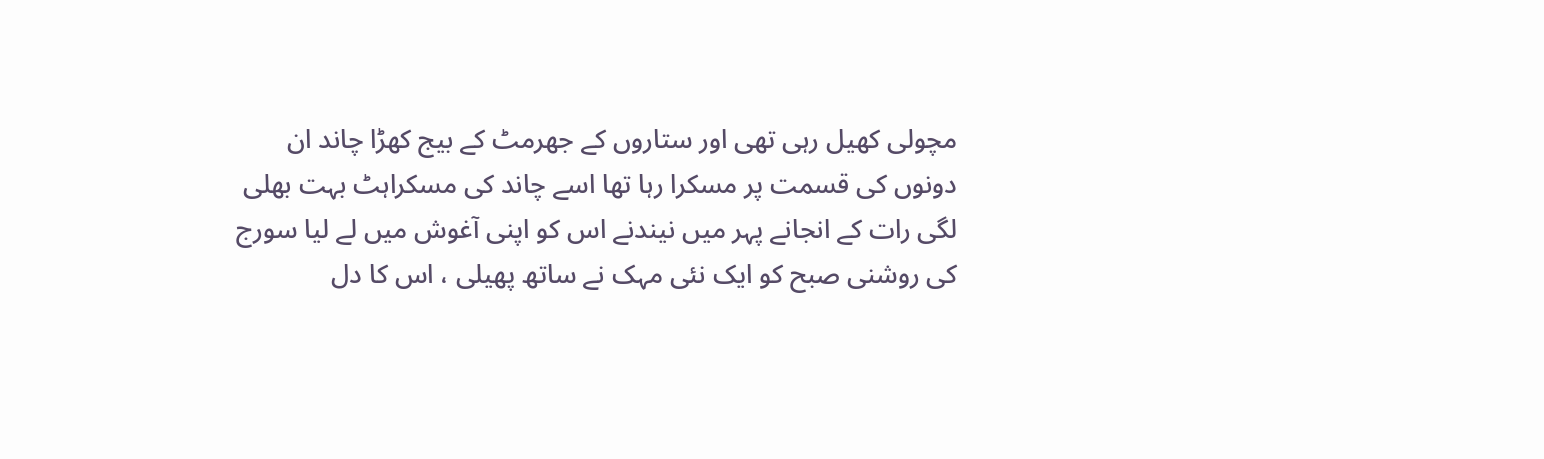مچولی کھیل رہی تھی اور ستاروں کے جھرمٹ کے بیج کھڑا چاند ان دونوں کی قسمت پر مسکرا رہا تھا اسے چاند کی مسکراہٹ بہت بھلی لگی رات کے انجانے پہر میں نیندنے اس کو اپنی آغوش میں لے لیا سورج کی روشنی صبح کو ایک نئی مہک نے ساتھ پھیلی ، اس کا دل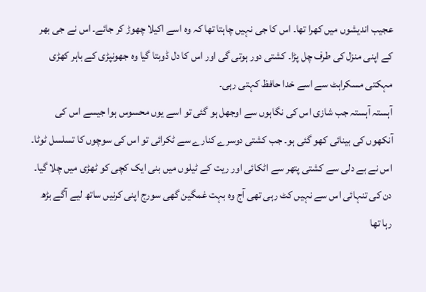عجیب اندیشوں میں کھرا تھا۔ اس کا جی نہیں چاہتا تھا کہ وہ اسے اکیلا چھوڑ کر جائے۔ اس نے جی بھر کے اپنی منزل کی طرف چل پڑا۔ کشتی دور ہوتی گی اور اس کا دل ڈوبتا گیا وہ جھونپڑی کے باہر کھڑی مہکتی مسکراہٹ سے اسے خدا حافظ کہتی رہی۔
آہستہ آہستہ جب شازی اس کی نگاہوں سے اوجھل ہو گئی تو اسے یوں محسوس ہوا جیسے اس کی آنکھوں کی بینائی کھو گئی ہو۔ جب کشتی دوسرے کنارے سے ٹکرائی تو اس کی سوچوں کا تسلسل ٹوٹا۔ اس نے بے دلی سے کشتی پتھر سے اٹکائی اور ریت کے ٹیلوں میں بنی ایک کچی کو ٹھڑی میں چلا گیا۔ دن کی تنہائی اس سے نہیں کٹ رہی تھی آج وہ بہت غمگین گھی سورج اپنی کرنیں ساتھ لیے آگے بڑھ رہا تھا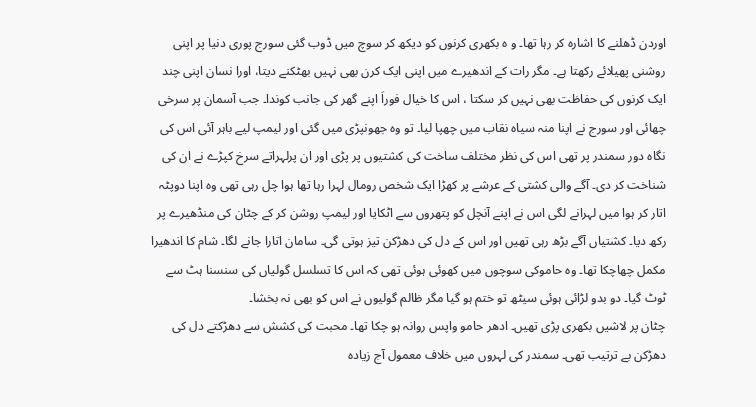اوردن ڈھلنے کا اشارہ کر رہا تھا۔ و ہ بکھری کرنوں کو دیکھ کر سوچ میں ڈوب گئی سورج پوری دنیا پر اپنی روشنی پھیلائے رکھتا ہے۔ مگر رات کے اندھیرے میں اپنی ایک کرن بھی نہیں بھٹکنے دیتا، اورا نسان اپنی چند ایک کرنوں کی حفاظت بھی نہیں کر سکتا ، اس کا خیال فوراَ اپنے گھر کی جانب کوندا۔ جب آسمان پر سرخی چھائی اور سورج نے اپنا منہ سیاہ نقاب میں چھپا لیا۔ تو وہ جھونپڑی میں گئی اور لیمپ لیے باہر آئی اس کی نگاہ دور سمندر پر تھی اس کی نظر مختلف ساخت کی کشتیوں پر پڑی اور ان پرلہراتے سرخ کپڑے نے ان کی شناخت کر دی۔ آگے والی کشتی کے عرشے پر کھڑا ایک شخص رومال لہرا رہا تھا ہوا چل رہی تھی وہ اپنا دوپٹہ اتار کر ہوا میں لہرانے لگی اس نے اپنے آنچل کو پتھروں سے اٹکایا اور لیمپ روشن کر کے چٹان کی منڈھیرے پر رکھ دیا۔ کشتیاں آگے بڑھ رہی تھیں اور اس کے دل کی دھڑکن تیز ہوتی گی۔ سامان اتارا جانے لگا۔ شام کا اندھیرا مکمل چھاچکا تھا۔ وہ حاموکی سوچوں میں کھوئی ہوئی تھی کہ اس کا تسلسل گولیاں کی سنسنا ہٹ سے ٹوٹ گیا۔ دو بدو لڑائی ہوئی سیٹھ تو ختم ہو گیا مگر ظالم گولیوں نے اس کو بھی نہ بخشا۔
چٹان پر لاشیں بکھری پڑی تھیں۔ ادھر حامو واپس روانہ ہو چکا تھا۔ محبت کی کشش سے دھڑکتے دل کی دھڑکن بے ترتیب تھی۔ سمندر کی لہروں میں خلاف معمول آج زیادہ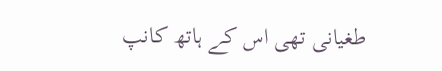طغیانی تھی اس کے ہاتھ کانپ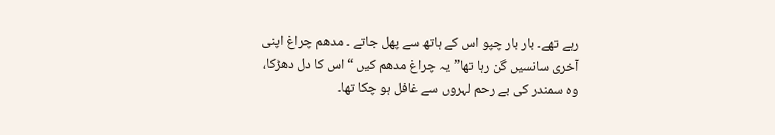رہے تھے۔ بار بار چپو اس کے ہاتھ سے پھل جاتے ۔ مدھم چراغ اپنی آخری سانسیں گن رہا تھا”یہ چراغ مدھم کیں “ اس کا دل دھڑکا، وہ سمندر کی بے رحم لہروں سے غافل ہو چکا تھا۔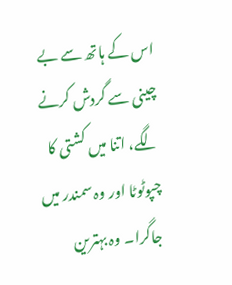اس کے ہاتھ سے بے چینی سے گردش کرنے لگے، اتنا میں کشتی کا چپوٹوٹا اور وہ سمندر میں جاگرا۔ وہ بہترین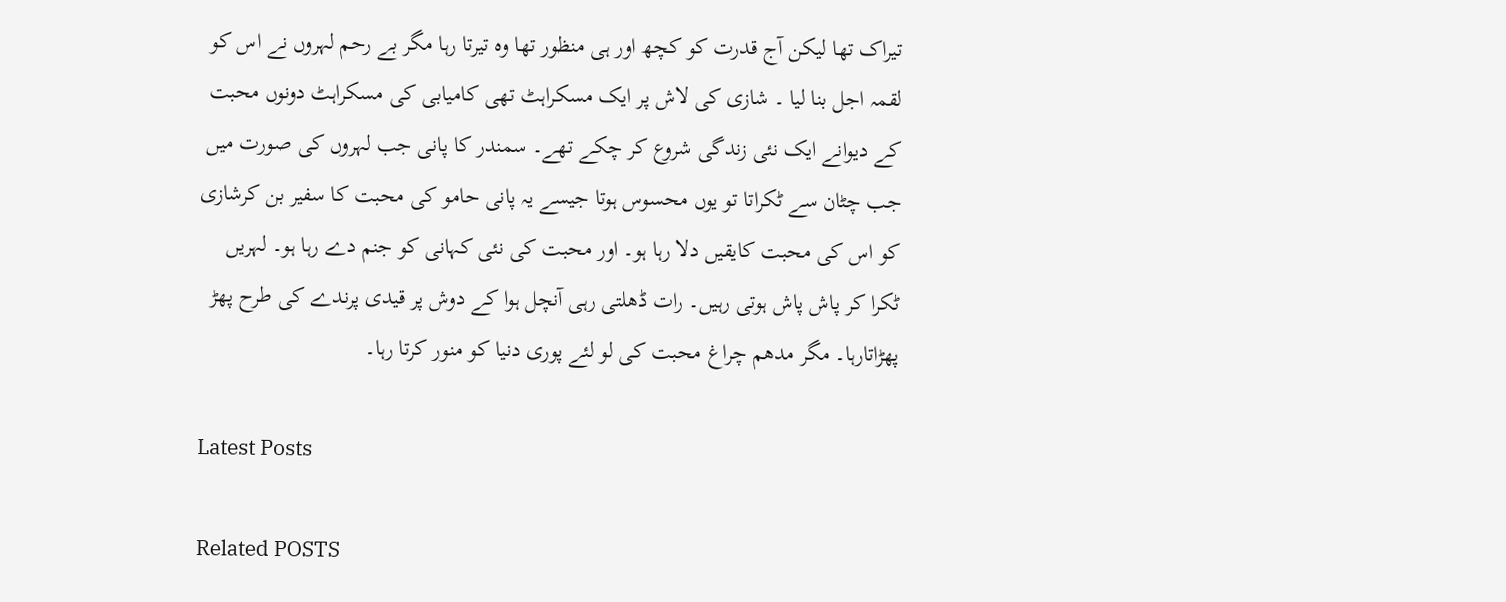تیراک تھا لیکن آج قدرت کو کچھ اور ہی منظور تھا وہ تیرتا رہا مگر بے رحم لہروں نے اس کو لقمہ اجل بنا لیا ۔ شازی کی لاش پر ایک مسکراہٹ تھی کامیابی کی مسکراہٹ دونوں محبت کے دیوانے ایک نئی زندگی شروع کر چکے تھے۔ سمندر کا پانی جب لہروں کی صورت میں جب چٹان سے ٹکراتا تو یوں محسوس ہوتا جیسے یہ پانی حامو کی محبت کا سفیر بن کرشازی کو اس کی محبت کایقیں دلا رہا ہو۔ اور محبت کی نئی کہانی کو جنم دے رہا ہو۔ لہریں ٹکرا کر پاش پاش ہوتی رہیں۔ رات ڈھلتی رہی آنچل ہوا کے دوش پر قیدی پرندے کی طرح پھڑ پھڑاتارہا۔ مگر مدھم چراغ محبت کی لو لئے پوری دنیا کو منور کرتا رہا۔

Latest Posts

Related POSTS